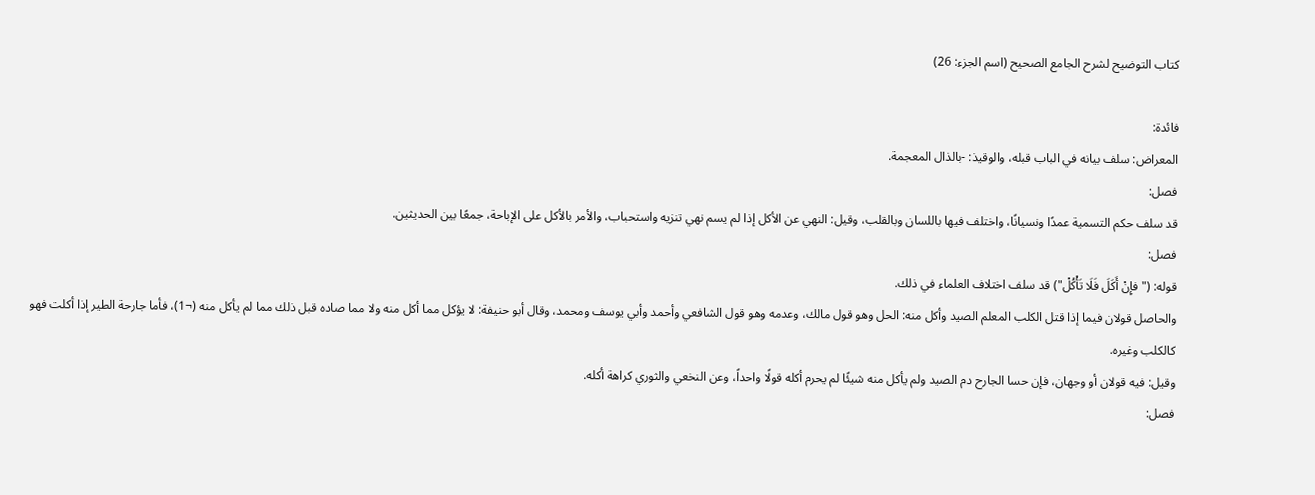كتاب التوضيح لشرح الجامع الصحيح (اسم الجزء: 26)

فائدة:
المعراض: سلف بيانه في الباب قبله، والوقيذ: -بالذال المعجمة.
فصل:
قد سلف حكم التسمية عمدًا ونسيانًا، واختلف فيها باللسان وبالقلب، وقيل: النهي عن الأكل إذا لم يسم نهي تنزيه واستحباب، والأمر بالأكل على الإباحة، جمعًا بين الحديثين.
فصل:
قوله: ("فإِنْ أَكَلَ فَلَا تَأْكُلْ") قد سلف اختلاف العلماء في ذلك.
والحاصل قولان فيما إذا قتل الكلب المعلم الصيد وأكل منه: الحل وهو قول مالك، وعدمه وهو قول الشافعي وأحمد وأبي يوسف ومحمد، وقال أبو حنيفة: لا يؤكل مما أكل منه ولا مما صاده قبل ذلك مما لم يأكل منه (¬1)، فأما جارحة الطير إذا أكلت فهو كالكلب وغيره.
وقيل: فيه قولان أو وجهان، فإن حسا الجارح دم الصيد ولم يأكل منه شيئًا لم يحرم أكله قولًا واحداً، وعن النخعي والثوري كراهة أكله.
فصل: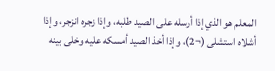المعلم هو الذي إذا أرسله على الصيد طلبه، وإذا زجره انزجر، وإذا أشلاه استشلى (¬2)، وإذا أخذ الصيد أمسكه عليه وخلى بينه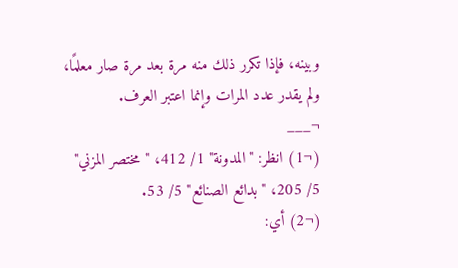وبينه، فإذا تكرر ذلك منه مرة بعد مرة صار معلمًا، ولم يقدر عدد المرات وإنما اعتبر العرف.
¬___
(¬1) انظر: "المدونة" 1/ 412، "مختصر المزني" 5/ 205، "بدائع الصنائع" 5/ 53.
(¬2) أي: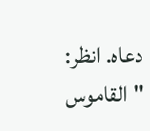دعاه. انظر: "القاموس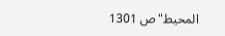المحيط" ص 1301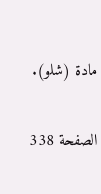مادة (شلو).

الصفحة 338